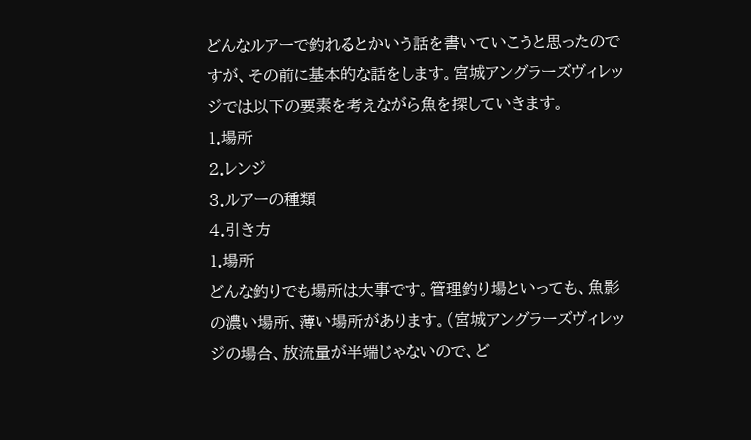どんなルアーで釣れるとかいう話を書いていこうと思ったのですが、その前に基本的な話をします。宮城アングラーズヴィレッジでは以下の要素を考えながら魚を探していきます。
1.場所
2.レンジ
3.ルアーの種類
4.引き方
1.場所
どんな釣りでも場所は大事です。管理釣り場といっても、魚影の濃い場所、薄い場所があります。(宮城アングラーズヴィレッジの場合、放流量が半端じゃないので、ど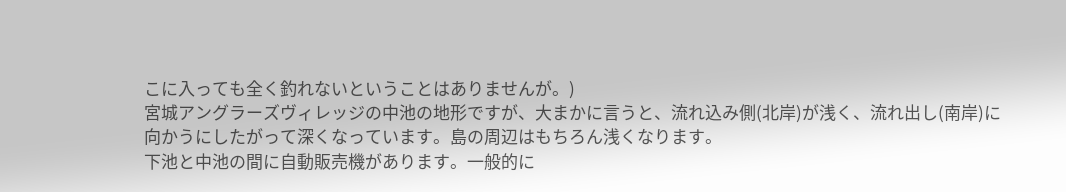こに入っても全く釣れないということはありませんが。)
宮城アングラーズヴィレッジの中池の地形ですが、大まかに言うと、流れ込み側(北岸)が浅く、流れ出し(南岸)に向かうにしたがって深くなっています。島の周辺はもちろん浅くなります。
下池と中池の間に自動販売機があります。一般的に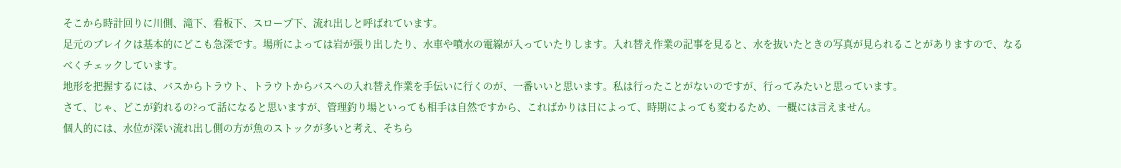そこから時計回りに川側、滝下、看板下、スロープ下、流れ出しと呼ばれています。
足元のブレイクは基本的にどこも急深です。場所によっては岩が張り出したり、水車や噴水の電線が入っていたりします。入れ替え作業の記事を見ると、水を抜いたときの写真が見られることがありますので、なるべくチェックしています。
地形を把握するには、バスからトラウト、トラウトからバスへの入れ替え作業を手伝いに行くのが、一番いいと思います。私は行ったことがないのですが、行ってみたいと思っています。
さて、じゃ、どこが釣れるの?って話になると思いますが、管理釣り場といっても相手は自然ですから、こればかりは日によって、時期によっても変わるため、一概には言えません。
個人的には、水位が深い流れ出し側の方が魚のストックが多いと考え、そちら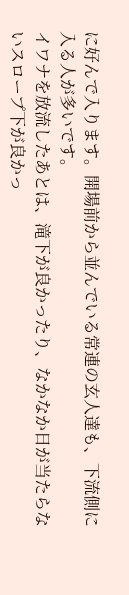に好んで入ります。開場前から並んでいる常連の玄人達も、下流側に入る人が多いです。
イワナを放流したあとは、滝下が良かったり、なかなか日が当たらないスロープ下が良かっ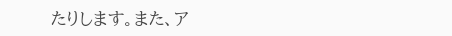たりします。また、ア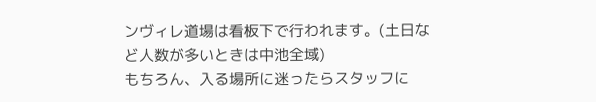ンヴィレ道場は看板下で行われます。(土日など人数が多いときは中池全域)
もちろん、入る場所に迷ったらスタッフに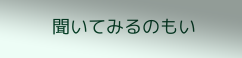聞いてみるのもい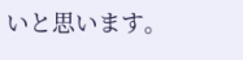いと思います。